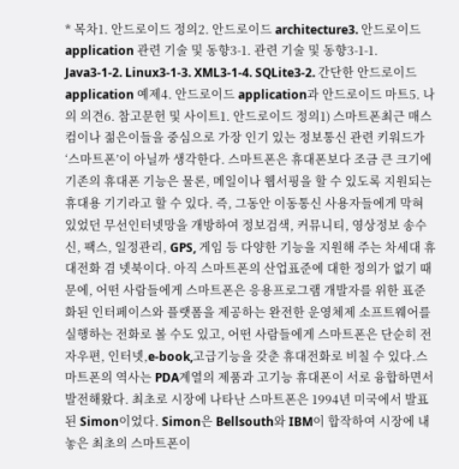* 목차1. 안드로이드 정의2. 안드로이드 architecture3. 안드로이드 application 관련 기술 및 동향3-1. 관련 기술 및 동향3-1-1. Java3-1-2. Linux3-1-3. XML3-1-4. SQLite3-2. 간단한 안드로이드 application 예제4. 안드로이드 application과 안드로이드 마트5. 나의 의견6. 참고문헌 및 사이트1. 안드로이드 정의1) 스마트폰최근 매스컴이나 젊은이들을 중심으로 가장 인기 있는 정보통신 관련 키워드가 ‘스마트폰’이 아닐까 생각한다. 스마트폰은 휴대폰보다 조금 큰 크기에 기존의 휴대폰 기능은 물론, 메일이나 웹서핑을 할 수 있도록 지원되는 휴대용 기기라고 할 수 있다. 즉, 그동안 이동통신 사용자들에게 막혀 있었던 무선인터넷망을 개방하여 정보검색, 커뮤니티, 영상정보 송수신, 팩스, 일정관리, GPS, 게임 등 다양한 기능을 지원해 주는 차세대 휴대전화 겸 넷북이다. 아직 스마트폰의 산업표준에 대한 정의가 없기 때문에, 어떤 사람들에게 스마트폰은 응용프로그램 개발자를 위한 표준화된 인터페이스와 플랫폼을 제공하는 완전한 운영체제 소프트웨어를 실행하는 전화로 볼 수도 있고, 어떤 사람들에게 스마트폰은 단순히 전자우편, 인터넷,e-book,고급기능을 갖춘 휴대전화로 비칠 수 있다.스마트폰의 역사는 PDA계열의 제품과 고기능 휴대폰이 서로 융합하면서 발전해왔다. 최초로 시장에 나타난 스마트폰은 1994년 미국에서 발표된 Simon이었다. Simon은 Bellsouth와 IBM이 합작하여 시장에 내놓은 최초의 스마트폰이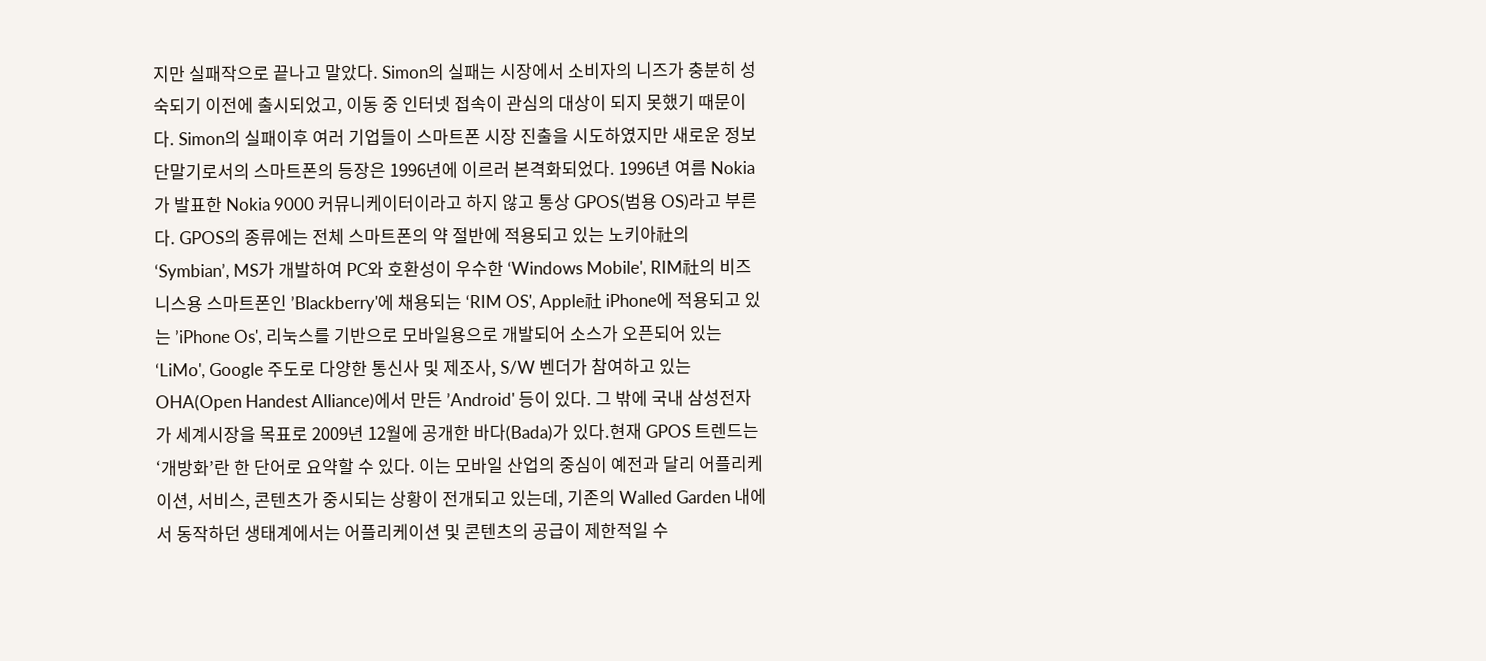지만 실패작으로 끝나고 말았다. Simon의 실패는 시장에서 소비자의 니즈가 충분히 성숙되기 이전에 출시되었고, 이동 중 인터넷 접속이 관심의 대상이 되지 못했기 때문이다. Simon의 실패이후 여러 기업들이 스마트폰 시장 진출을 시도하였지만 새로운 정보단말기로서의 스마트폰의 등장은 1996년에 이르러 본격화되었다. 1996년 여름 Nokia가 발표한 Nokia 9000 커뮤니케이터이라고 하지 않고 통상 GPOS(범용 OS)라고 부른다. GPOS의 종류에는 전체 스마트폰의 약 절반에 적용되고 있는 노키아社의 ‘Symbian’, MS가 개발하여 PC와 호환성이 우수한 ‘Windows Mobile', RIM社의 비즈니스용 스마트폰인 ’Blackberry'에 채용되는 ‘RIM OS', Apple社 iPhone에 적용되고 있는 ’iPhone Os', 리눅스를 기반으로 모바일용으로 개발되어 소스가 오픈되어 있는 ‘LiMo', Google 주도로 다양한 통신사 및 제조사, S/W 벤더가 참여하고 있는 OHA(Open Handest Alliance)에서 만든 ’Android' 등이 있다. 그 밖에 국내 삼성전자가 세계시장을 목표로 2009년 12월에 공개한 바다(Bada)가 있다.현재 GPOS 트렌드는 ‘개방화’란 한 단어로 요약할 수 있다. 이는 모바일 산업의 중심이 예전과 달리 어플리케이션, 서비스, 콘텐츠가 중시되는 상황이 전개되고 있는데, 기존의 Walled Garden 내에서 동작하던 생태계에서는 어플리케이션 및 콘텐츠의 공급이 제한적일 수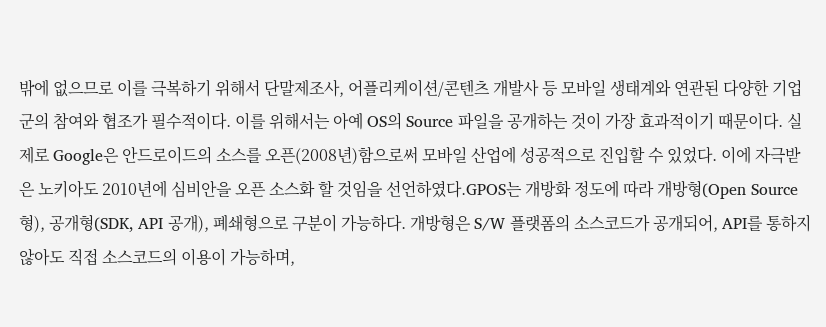밖에 없으므로 이를 극복하기 위해서 단말제조사, 어플리케이션/콘텐츠 개발사 등 모바일 생태계와 연관된 다양한 기업군의 참여와 협조가 필수적이다. 이를 위해서는 아예 OS의 Source 파일을 공개하는 것이 가장 효과적이기 때문이다. 실제로 Google은 안드로이드의 소스를 오픈(2008년)함으로써 모바일 산업에 성공적으로 진입할 수 있었다. 이에 자극받은 노키아도 2010년에 심비안을 오픈 소스화 할 것임을 선언하였다.GPOS는 개방화 정도에 따라 개방형(Open Source형), 공개형(SDK, API 공개), 폐쇄형으로 구분이 가능하다. 개방형은 S/W 플랫폼의 소스코드가 공개되어, API를 통하지 않아도 직접 소스코드의 이용이 가능하며,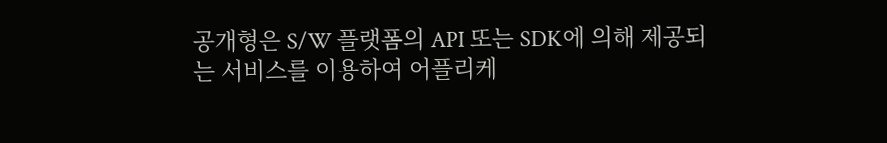공개형은 S/W 플랫폼의 API 또는 SDK에 의해 제공되는 서비스를 이용하여 어플리케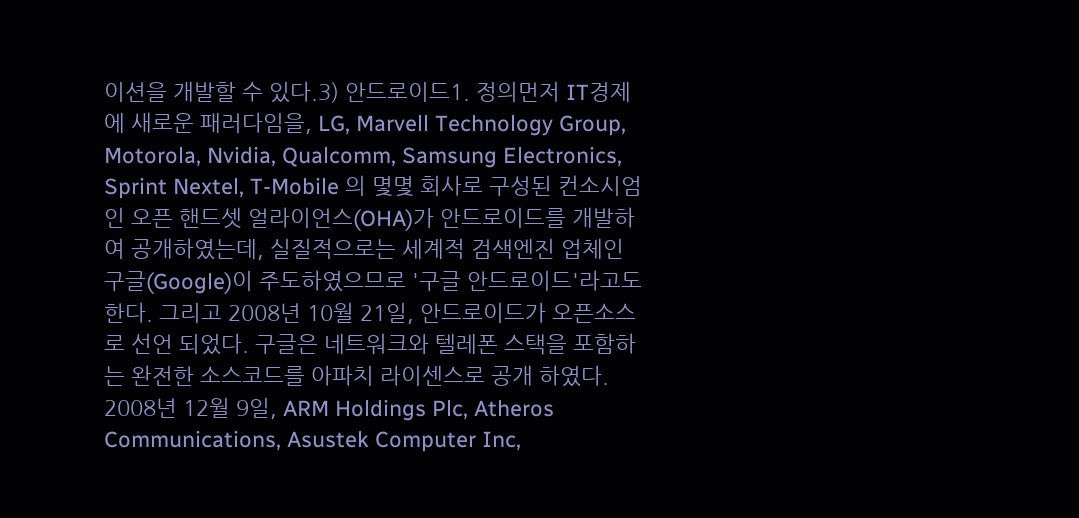이션을 개발할 수 있다.3) 안드로이드1. 정의먼저 IT경제에 새로운 패러다임을, LG, Marvell Technology Group, Motorola, Nvidia, Qualcomm, Samsung Electronics, Sprint Nextel, T-Mobile 의 몇몇 회사로 구성된 컨소시엄인 오픈 핸드셋 얼라이언스(OHA)가 안드로이드를 개발하여 공개하였는데, 실질적으로는 세계적 검색엔진 업체인 구글(Google)이 주도하였으므로 '구글 안드로이드'라고도 한다. 그리고 2008년 10월 21일, 안드로이드가 오픈소스로 선언 되었다. 구글은 네트워크와 텔레폰 스택을 포함하는 완전한 소스코드를 아파치 라이센스로 공개 하였다. 2008년 12월 9일, ARM Holdings Plc, Atheros Communications, Asustek Computer Inc,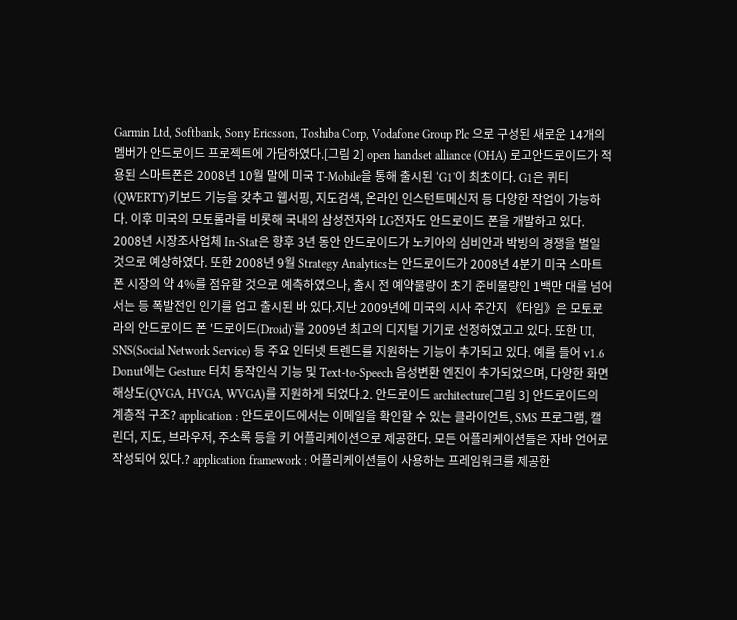Garmin Ltd, Softbank, Sony Ericsson, Toshiba Corp, Vodafone Group Plc 으로 구성된 새로운 14개의 멤버가 안드로이드 프로젝트에 가담하였다.[그림 2] open handset alliance (OHA) 로고안드로이드가 적용된 스마트폰은 2008년 10월 말에 미국 T-Mobile을 통해 출시된 ‘G1'이 최초이다. G1은 퀴티(QWERTY)키보드 기능을 갖추고 웹서핑, 지도검색, 온라인 인스턴트메신저 등 다양한 작업이 가능하다. 이후 미국의 모토롤라를 비롯해 국내의 삼성전자와 LG전자도 안드로이드 폰을 개발하고 있다. 2008년 시장조사업체 In-Stat은 향후 3년 동안 안드로이드가 노키아의 심비안과 박빙의 경쟁을 벌일 것으로 예상하였다. 또한 2008년 9월 Strategy Analytics는 안드로이드가 2008년 4분기 미국 스마트폰 시장의 약 4%를 점유할 것으로 예측하였으나, 출시 전 예약물량이 초기 준비물량인 1백만 대를 넘어서는 등 폭발전인 인기를 업고 출시된 바 있다.지난 2009년에 미국의 시사 주간지 《타임》은 모토로라의 안드로이드 폰 '드로이드(Droid)'를 2009년 최고의 디지털 기기로 선정하였고고 있다. 또한 UI, SNS(Social Network Service) 등 주요 인터넷 트렌드를 지원하는 기능이 추가되고 있다. 예를 들어 v1.6 Donut에는 Gesture 터치 동작인식 기능 및 Text-to-Speech 음성변환 엔진이 추가되었으며, 다양한 화면 해상도(QVGA, HVGA, WVGA)를 지원하게 되었다.2. 안드로이드 architecture[그림 3] 안드로이드의 계층적 구조? application : 안드로이드에서는 이메일을 확인할 수 있는 클라이언트, SMS 프로그램, 캘린더, 지도, 브라우저, 주소록 등을 키 어플리케이션으로 제공한다. 모든 어플리케이션들은 자바 언어로 작성되어 있다.? application framework : 어플리케이션들이 사용하는 프레임워크를 제공한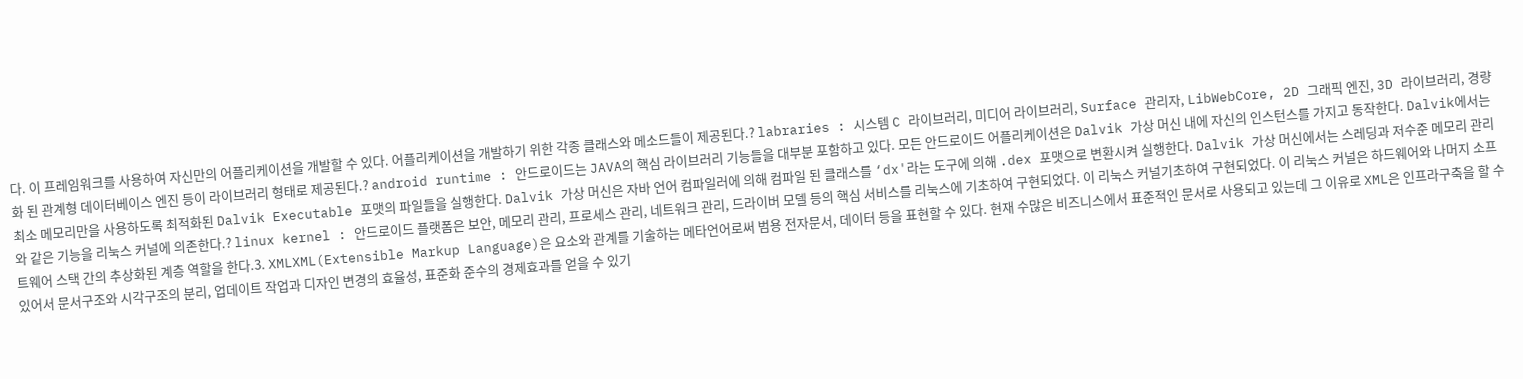다. 이 프레임워크를 사용하여 자신만의 어플리케이션을 개발할 수 있다. 어플리케이션을 개발하기 위한 각종 클래스와 메소드들이 제공된다.? labraries : 시스템 C 라이브러리, 미디어 라이브러리, Surface 관리자, LibWebCore, 2D 그래픽 엔진, 3D 라이브러리, 경량화 된 관계형 데이터베이스 엔진 등이 라이브러리 형태로 제공된다.? android runtime : 안드로이드는 JAVA의 핵심 라이브러리 기능들을 대부분 포함하고 있다. 모든 안드로이드 어플리케이션은 Dalvik 가상 머신 내에 자신의 인스턴스를 가지고 동작한다. Dalvik에서는 최소 메모리만을 사용하도록 최적화된 Dalvik Executable 포맷의 파일들을 실행한다. Dalvik 가상 머신은 자바 언어 컴파일러에 의해 컴파일 된 클래스를 ‘dx'라는 도구에 의해 .dex 포맷으로 변환시켜 실행한다. Dalvik 가상 머신에서는 스레딩과 저수준 메모리 관리와 같은 기능을 리눅스 커널에 의존한다.? linux kernel : 안드로이드 플랫폼은 보안, 메모리 관리, 프로세스 관리, 네트워크 관리, 드라이버 모델 등의 핵심 서비스를 리눅스에 기초하여 구현되었다. 이 리눅스 커널기초하여 구현되었다. 이 리눅스 커널은 하드웨어와 나머지 소프트웨어 스택 간의 추상화된 계층 역할을 한다.3. XMLXML(Extensible Markup Language)은 요소와 관계를 기술하는 메타언어로써 범용 전자문서, 데이터 등을 표현할 수 있다. 현재 수많은 비즈니스에서 표준적인 문서로 사용되고 있는데 그 이유로 XML은 인프라구축을 할 수 있어서 문서구조와 시각구조의 분리, 업데이트 작업과 디자인 변경의 효율성, 표준화 준수의 경제효과를 얻을 수 있기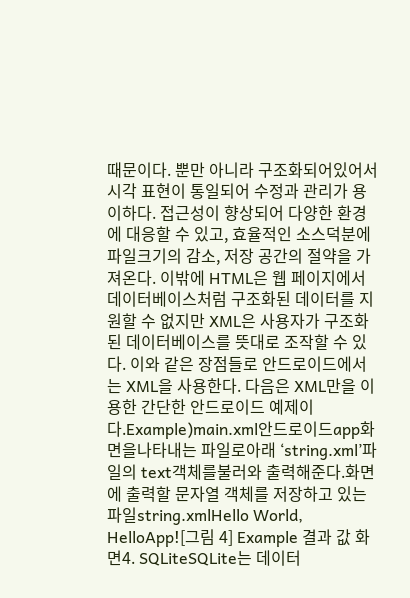때문이다. 뿐만 아니라 구조화되어있어서 시각 표현이 통일되어 수정과 관리가 용이하다. 접근성이 향상되어 다양한 환경에 대응할 수 있고, 효율적인 소스덕분에 파일크기의 감소, 저장 공간의 절약을 가져온다. 이밖에 HTML은 웹 페이지에서 데이터베이스처럼 구조화된 데이터를 지원할 수 없지만 XML은 사용자가 구조화된 데이터베이스를 뜻대로 조작할 수 있다. 이와 같은 장점들로 안드로이드에서는 XML을 사용한다. 다음은 XML만을 이용한 간단한 안드로이드 예제이다.Example)main.xml안드로이드app화면을나타내는 파일로아래 ‘string.xml’파일의 text객체를불러와 출력해준다.화면에 출력할 문자열 객체를 저장하고 있는 파일string.xmlHello World, HelloApp![그림 4] Example 결과 값 화면4. SQLiteSQLite는 데이터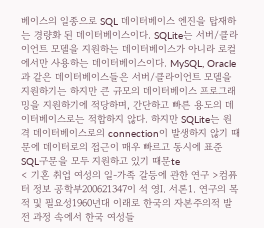베이스의 일종으로 SQL 데이터베이스 엔진을 탑재하는 경량화 된 데이터베이스이다. SQLite는 서버/클라이언트 모델을 지원하는 데이터베이스가 아니라 로컬에서만 사용하는 데이터베이스이다. MySQL, Oracle과 같은 데이터베이스들은 서버/클라이언트 모델을 지원하기는 하지만 큰 규모의 데이터베이스 프로그래밍을 지원하기에 적당하며, 간단하고 빠른 용도의 데이터베이스로는 적합하지 않다. 하지만 SQLite는 원격 데이터베이스로의 connection이 발생하지 않기 때문에 데이터로의 접근이 매우 빠르고 동시에 표준 SQL구문을 모두 지원하고 있기 때문te
< 기혼 취업 여성의 일-가족 갈등에 관한 연구 >컴퓨터 정보 공학부200621347이 석 영Ⅰ. 서론1. 연구의 목적 및 필요성1960년대 이래로 한국의 자본주의적 발전 과정 속에서 한국 여성들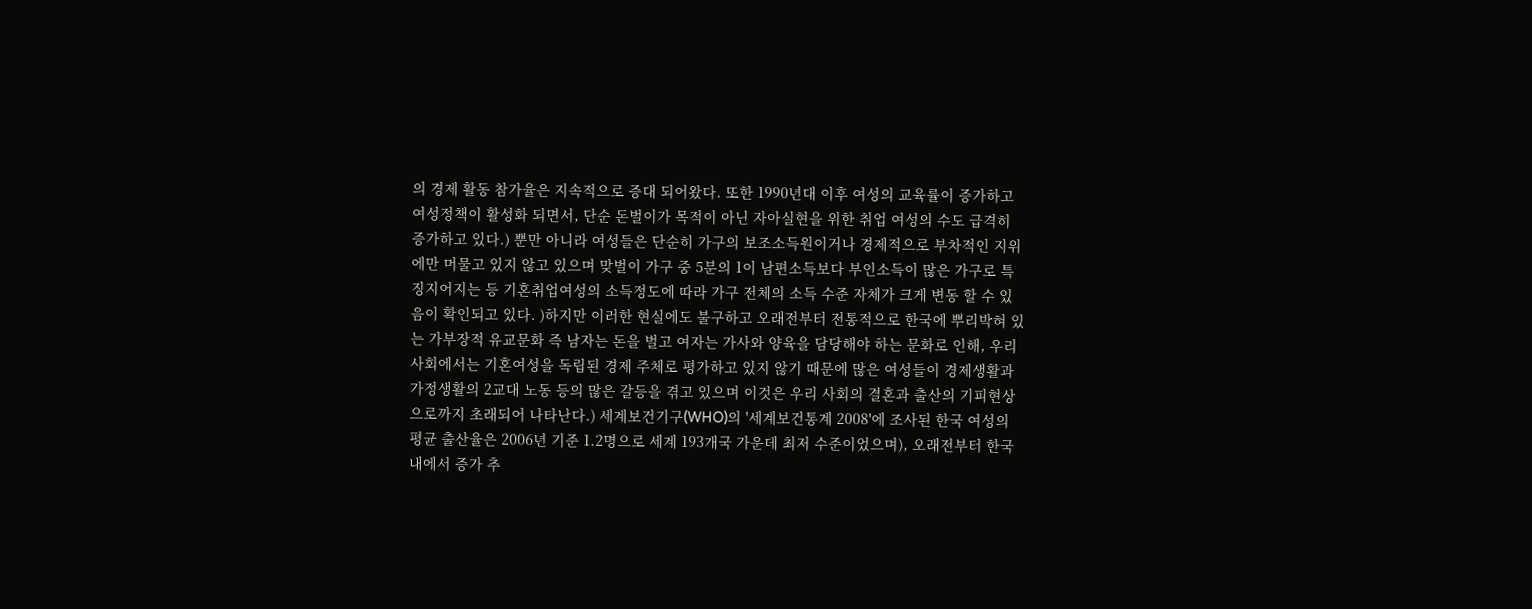의 경제 활동 참가율은 지속적으로 증대 되어왔다. 또한 1990년대 이후 여성의 교육률이 증가하고 여성정책이 활성화 되면서, 단순 돈벌이가 목적이 아닌 자아실현을 위한 취업 여성의 수도 급격히 증가하고 있다.) 뿐만 아니라 여성들은 단순히 가구의 보조소득원이거나 경제적으로 부차적인 지위에만 머물고 있지 않고 있으며 맞벌이 가구 중 5분의 1이 남편소득보다 부인소득이 많은 가구로 특징지어지는 등 기혼취업여성의 소득정도에 따라 가구 전체의 소득 수준 자체가 크게 변동 할 수 있음이 확인되고 있다. )하지만 이러한 현실에도 불구하고 오래전부터 전통적으로 한국에 뿌리박혀 있는 가부장적 유교문화 즉 남자는 돈을 벌고 여자는 가사와 양육을 담당해야 하는 문화로 인해, 우리 사회에서는 기혼여성을 독립된 경제 주체로 평가하고 있지 않기 때문에 많은 여성들이 경제생활과 가정생활의 2교대 노동 등의 많은 갈등을 겪고 있으며 이것은 우리 사회의 결혼과 출산의 기피현상으로까지 초래되어 나타난다.) 세계보건기구(WHO)의 '세계보건통계 2008'에 조사된 한국 여성의 평균 출산율은 2006년 기준 1.2명으로 세계 193개국 가운데 최저 수준이었으며), 오래전부터 한국 내에서 증가 추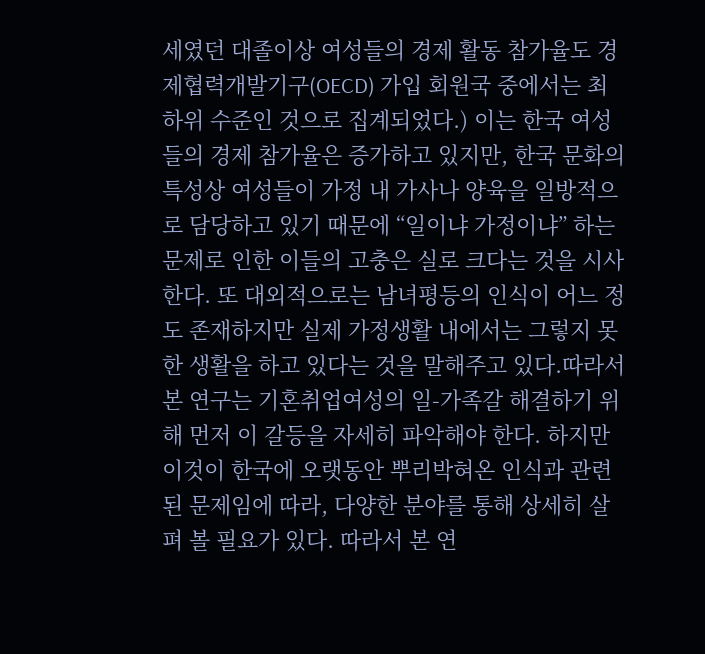세였던 대졸이상 여성들의 경제 활동 참가율도 경제협력개발기구(OECD) 가입 회원국 중에서는 최하위 수준인 것으로 집계되었다.) 이는 한국 여성들의 경제 참가율은 증가하고 있지만, 한국 문화의 특성상 여성들이 가정 내 가사나 양육을 일방적으로 담당하고 있기 때문에 “일이냐 가정이냐” 하는 문제로 인한 이들의 고충은 실로 크다는 것을 시사한다. 또 대외적으로는 남녀평등의 인식이 어느 정도 존재하지만 실제 가정생활 내에서는 그렇지 못한 생활을 하고 있다는 것을 말해주고 있다.따라서 본 연구는 기혼취업여성의 일-가족갈 해결하기 위해 먼저 이 갈등을 자세히 파악해야 한다. 하지만 이것이 한국에 오랫동안 뿌리박혀온 인식과 관련된 문제임에 따라, 다양한 분야를 통해 상세히 살펴 볼 필요가 있다. 따라서 본 연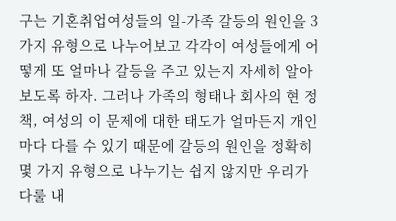구는 기혼취업여성들의 일-가족 갈등의 원인을 3가지 유형으로 나누어보고 각각이 여성들에게 어떻게 또 얼마나 갈등을 주고 있는지 자세히 알아보도록 하자. 그러나 가족의 형태나 회사의 현 정책, 여성의 이 문제에 대한 태도가 얼마든지 개인마다 다를 수 있기 때문에 갈등의 원인을 정확히 몇 가지 유형으로 나누기는 쉽지 않지만 우리가 다룰 내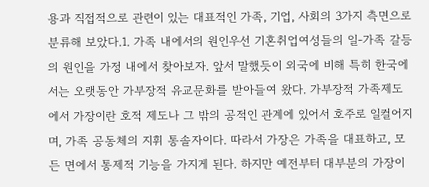용과 직접적으로 관련이 있는 대표적인 가족, 기업, 사회의 3가지 측면으로 분류해 보았다.1. 가족 내에서의 원인우선 기혼취업여성들의 일-가족 갈등의 원인을 가정 내에서 찾아보자. 앞서 말했듯이 외국에 비해 특히 한국에서는 오랫동안 가부장적 유교문화를 받아들여 왔다. 가부장적 가족제도에서 가장이란 호적 제도나 그 밖의 공적인 관계에 있어서 호주로 일컬어지며, 가족 공동체의 지휘 통솔자이다. 따라서 가장은 가족을 대표하고, 모든 면에서 통제적 기능을 가지게 된다. 하지만 예전부터 대부분의 가장이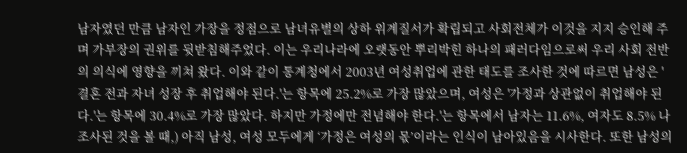남자였던 만큼 남자인 가장을 정점으로 남녀유별의 상하 위계질서가 확립되고 사회전체가 이것을 지지 승인해 주며 가부장의 권위를 뒷받침해주었다. 이는 우리나라에 오랫동안 뿌리박힌 하나의 패러다임으로써 우리 사회 전반의 의식에 영향을 끼쳐 왔다. 이와 같이 통계청에서 2003년 여성취업에 관한 태도를 조사한 것에 따르면 남성은 '결혼 전과 자녀 성장 후 취업해야 된다.'는 항목에 25.2%로 가장 많았으며, 여성은 '가정과 상관없이 취업해야 된다.'는 항목에 30.4%로 가장 많았다. 하지만 가정에만 전념해야 한다.'는 항목에서 남자는 11.6%, 여자도 8.5% 나 조사된 것을 볼 때,) 아직 남성, 여성 모두에게 ‘가정은 여성의 몫’이라는 인식이 남아있음을 시사한다. 또한 남성의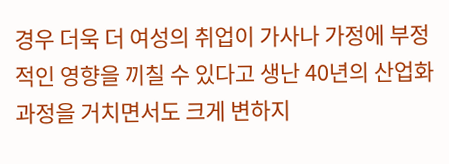경우 더욱 더 여성의 취업이 가사나 가정에 부정적인 영향을 끼칠 수 있다고 생난 40년의 산업화 과정을 거치면서도 크게 변하지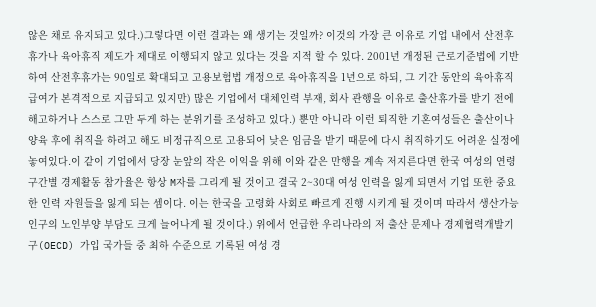않은 채로 유지되고 있다.)그렇다면 이런 결과는 왜 생기는 것일까? 이것의 가장 큰 이유로 기업 내에서 산전후휴가나 육아휴직 제도가 제대로 이행되지 않고 있다는 것을 지적 할 수 있다. 2001년 개정된 근로기준법에 기반 하여 산전후휴가는 90일로 확대되고 고용보험법 개정으로 육아휴직을 1년으로 하되, 그 기간 동안의 육아휴직 급여가 본격적으로 지급되고 있지만) 많은 기업에서 대체인력 부재, 회사 관행을 이유로 출산휴가를 받기 전에 해고하거나 스스로 그만 두게 하는 분위기를 조성하고 있다.) 뿐만 아니라 이런 퇴직한 기혼여성들은 출산이나 양육 후에 취직을 하려고 해도 비정규직으로 고용되어 낮은 임금을 받기 때문에 다시 취직하기도 어려운 실정에 놓여있다.이 같이 기업에서 당장 눈앞의 작은 이익을 위해 이와 같은 만행을 계속 저지른다면 한국 여성의 연령 구간별 경제활동 참가율은 항상 M자를 그리게 될 것이고 결국 2~30대 여성 인력을 잃게 되면서 기업 또한 중요한 인력 자원들을 잃게 되는 셈이다. 이는 한국을 고령화 사회로 빠르게 진행 시키게 될 것이며 따라서 생산가능인구의 노인부양 부담도 크게 늘어나게 될 것이다.) 위에서 언급한 우리나라의 저 출산 문제나 경제협력개발기구(OECD) 가입 국가들 중 최하 수준으로 기록된 여성 경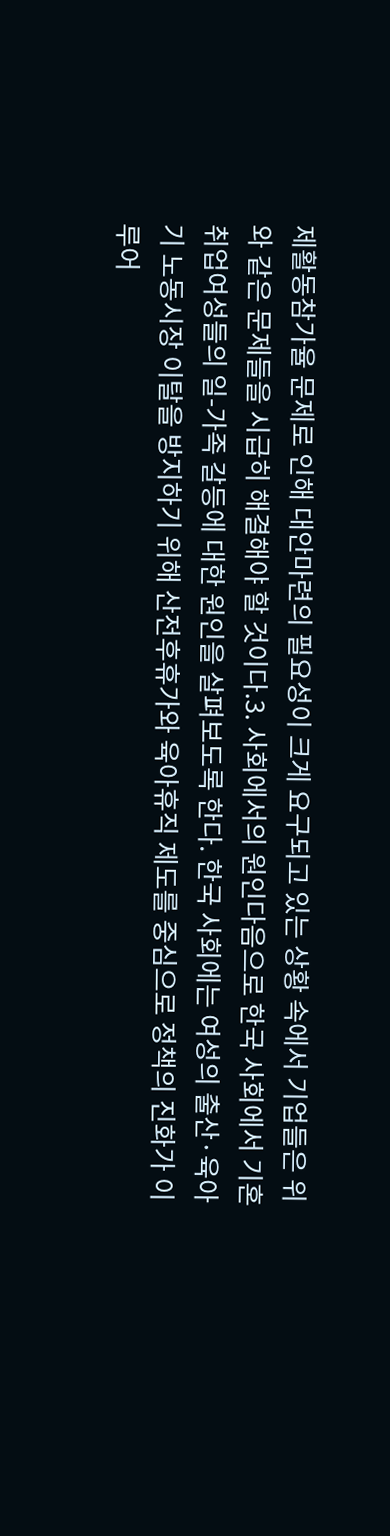제활동참가율 문제로 인해 대안마련의 필요성이 크게 요구되고 있는 상황 속에서 기업들은 위와 같은 문제들을 시급히 해결해야 할 것이다.3. 사회에서의 원인다음으로 한국 사회에서 기혼취업여성들의 일-가족 갈등에 대한 원인을 살펴보도록 한다. 한국 사회에는 여성의 출산·육아기 노동시장 이탈을 방지하기 위해 산전후휴가와 육아휴직 제도를 중심으로 정책의 진화가 이루어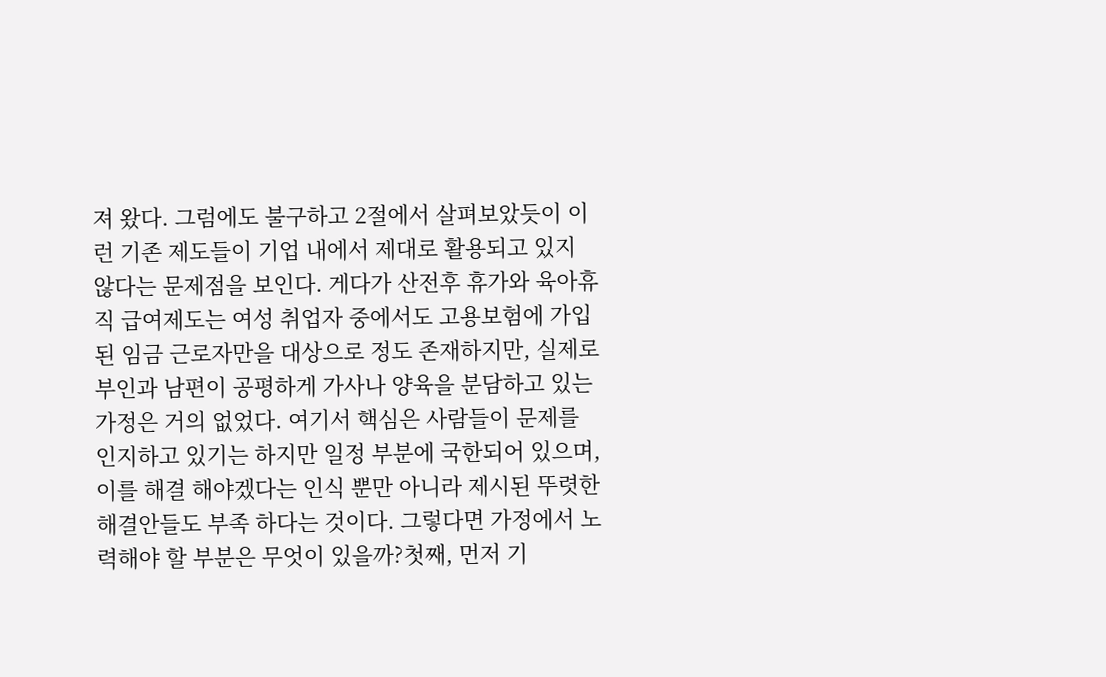져 왔다. 그럼에도 불구하고 2절에서 살펴보았듯이 이런 기존 제도들이 기업 내에서 제대로 활용되고 있지 않다는 문제점을 보인다. 게다가 산전후 휴가와 육아휴직 급여제도는 여성 취업자 중에서도 고용보험에 가입된 임금 근로자만을 대상으로 정도 존재하지만, 실제로 부인과 남편이 공평하게 가사나 양육을 분담하고 있는 가정은 거의 없었다. 여기서 핵심은 사람들이 문제를 인지하고 있기는 하지만 일정 부분에 국한되어 있으며, 이를 해결 해야겠다는 인식 뿐만 아니라 제시된 뚜렷한 해결안들도 부족 하다는 것이다. 그렇다면 가정에서 노력해야 할 부분은 무엇이 있을까?첫째, 먼저 기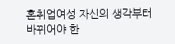혼취업여성 자신의 생각부터 바뀌어야 한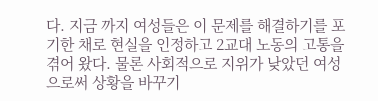다. 지금 까지 여성들은 이 문제를 해결하기를 포기한 채로 현실을 인정하고 2교대 노동의 고통을 겪어 왔다. 물론 사회적으로 지위가 낮았던 여성으로써 상황을 바꾸기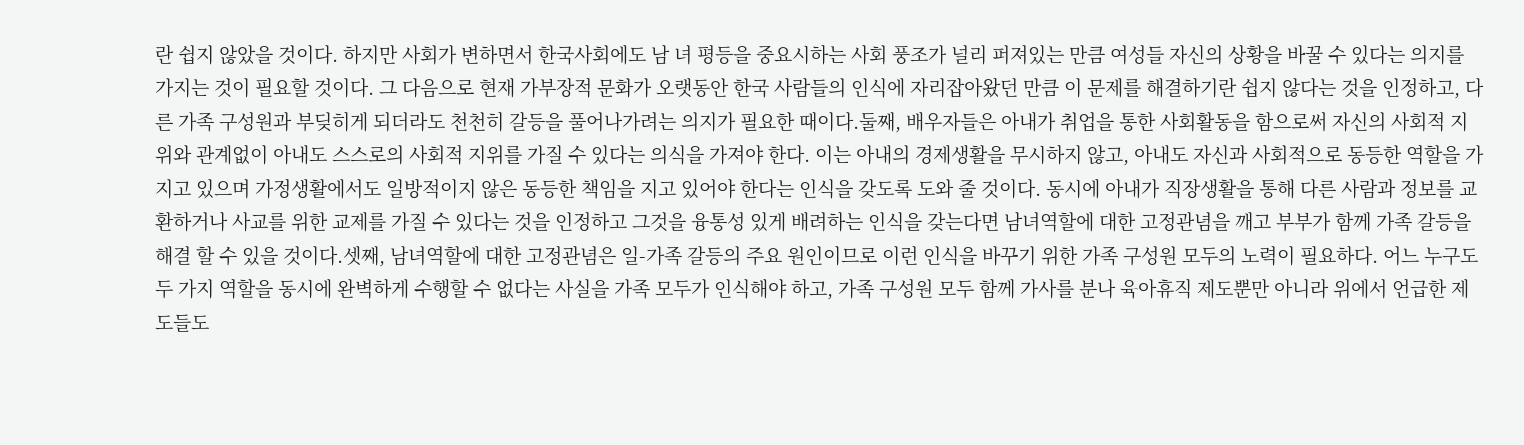란 쉽지 않았을 것이다. 하지만 사회가 변하면서 한국사회에도 남 녀 평등을 중요시하는 사회 풍조가 널리 퍼져있는 만큼 여성들 자신의 상황을 바꿀 수 있다는 의지를 가지는 것이 필요할 것이다. 그 다음으로 현재 가부장적 문화가 오랫동안 한국 사람들의 인식에 자리잡아왔던 만큼 이 문제를 해결하기란 쉽지 않다는 것을 인정하고, 다른 가족 구성원과 부딪히게 되더라도 천천히 갈등을 풀어나가려는 의지가 필요한 때이다.둘째, 배우자들은 아내가 취업을 통한 사회활동을 함으로써 자신의 사회적 지위와 관계없이 아내도 스스로의 사회적 지위를 가질 수 있다는 의식을 가져야 한다. 이는 아내의 경제생활을 무시하지 않고, 아내도 자신과 사회적으로 동등한 역할을 가지고 있으며 가정생활에서도 일방적이지 않은 동등한 책임을 지고 있어야 한다는 인식을 갖도록 도와 줄 것이다. 동시에 아내가 직장생활을 통해 다른 사람과 정보를 교환하거나 사교를 위한 교제를 가질 수 있다는 것을 인정하고 그것을 융통성 있게 배려하는 인식을 갖는다면 남녀역할에 대한 고정관념을 깨고 부부가 함께 가족 갈등을 해결 할 수 있을 것이다.셋째, 남녀역할에 대한 고정관념은 일-가족 갈등의 주요 원인이므로 이런 인식을 바꾸기 위한 가족 구성원 모두의 노력이 필요하다. 어느 누구도 두 가지 역할을 동시에 완벽하게 수행할 수 없다는 사실을 가족 모두가 인식해야 하고, 가족 구성원 모두 함께 가사를 분나 육아휴직 제도뿐만 아니라 위에서 언급한 제도들도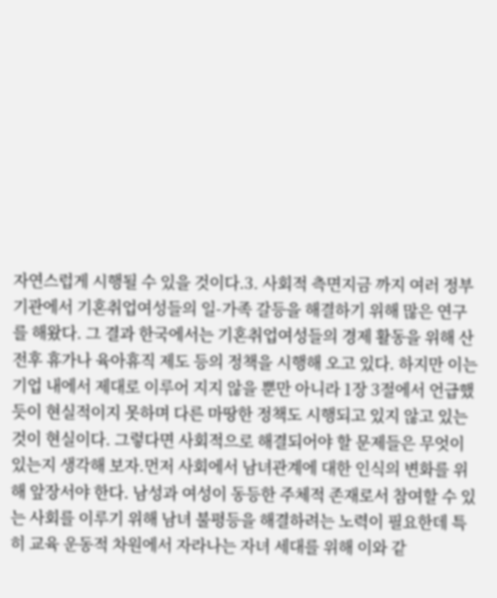자연스럽게 시행될 수 있을 것이다.3. 사회적 측면지금 까지 여러 정부 기관에서 기혼취업여성들의 일-가족 갈등을 해결하기 위해 많은 연구를 해왔다. 그 결과 한국에서는 기혼취업여성들의 경제 활동을 위해 산전후 휴가나 육아휴직 제도 등의 정책을 시행해 오고 있다. 하지만 이는 기업 내에서 제대로 이루어 지지 않을 뿐만 아니라 1장 3절에서 언급했듯이 현실적이지 못하며 다른 마땅한 정책도 시행되고 있지 않고 있는 것이 현실이다. 그렇다면 사회적으로 해결되어야 할 문제들은 무엇이 있는지 생각해 보자.먼저 사회에서 남녀관계에 대한 인식의 변화를 위해 앞장서야 한다. 남성과 여성이 동등한 주체적 존재로서 참여할 수 있는 사회를 이루기 위해 남녀 불평등을 해결하려는 노력이 필요한데 특히 교육 운동적 차원에서 자라나는 자녀 세대를 위해 이와 같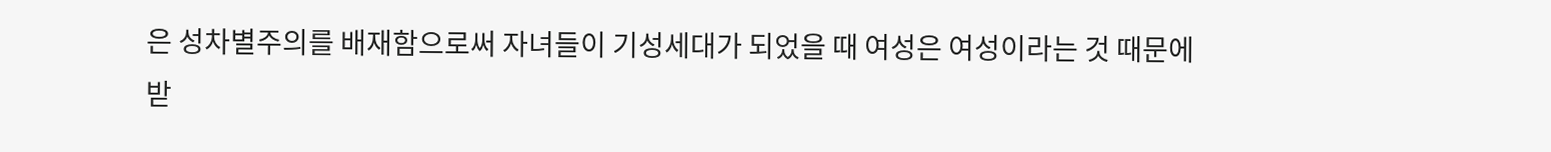은 성차별주의를 배재함으로써 자녀들이 기성세대가 되었을 때 여성은 여성이라는 것 때문에 받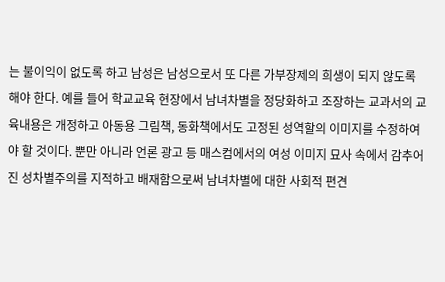는 불이익이 없도록 하고 남성은 남성으로서 또 다른 가부장제의 희생이 되지 않도록 해야 한다. 예를 들어 학교교육 현장에서 남녀차별을 정당화하고 조장하는 교과서의 교육내용은 개정하고 아동용 그림책, 동화책에서도 고정된 성역할의 이미지를 수정하여야 할 것이다. 뿐만 아니라 언론 광고 등 매스컴에서의 여성 이미지 묘사 속에서 감추어진 성차별주의를 지적하고 배재함으로써 남녀차별에 대한 사회적 편견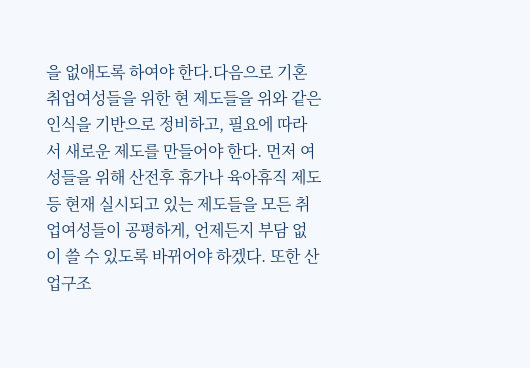을 없애도록 하여야 한다.다음으로 기혼취업여성들을 위한 현 제도들을 위와 같은 인식을 기반으로 정비하고, 필요에 따라서 새로운 제도를 만들어야 한다. 먼저 여성들을 위해 산전후 휴가나 육아휴직 제도 등 현재 실시되고 있는 제도들을 모든 취업여성들이 공평하게, 언제든지 부담 없이 쓸 수 있도록 바뀌어야 하겠다. 또한 산업구조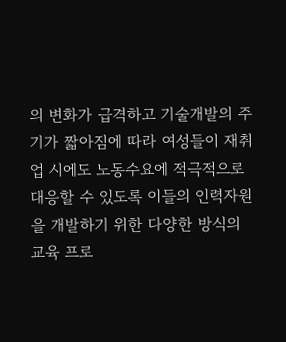의 변화가 급격하고 기술개발의 주기가 짧아짐에 따라 여성들이 재취업 시에도 노동수요에 적극적으로 대응할 수 있도록 이들의 인력자원을 개발하기 위한 다양한 방식의 교육 프로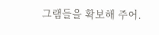그램들을 확보해 주어.